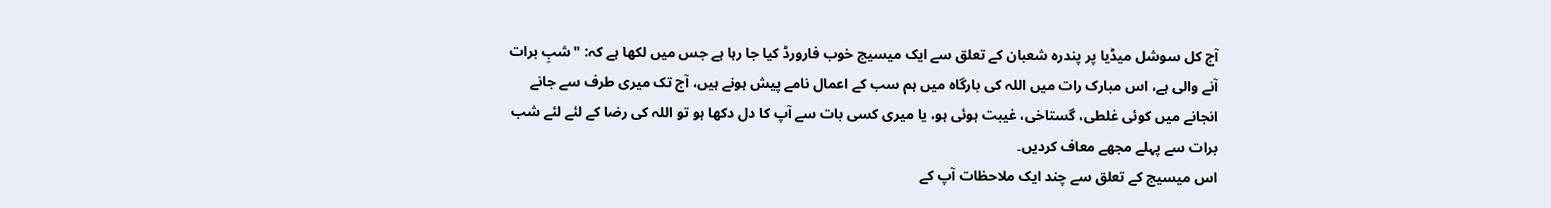آج کل سوشل میڈیا پر پندرہ شعبان کے تعلق سے ایک میسیج خوب فارورڈ کیا جا رہا ہے جس میں لکھا ہے کہ: "شبِ برات آنے والی ہے، اس مبارک رات میں اللہ کی بارگاہ میں ہم سب کے اعمال نامے پیش ہونے ہیں، آج تک میری طرف سے جانے انجانے میں کوئی غلطی، گستاخی، غیبت ہوئی ہو، یا میری کسی بات سے آپ کا دل دکھا ہو تو اللہ کی رضا کے لئے لئے شب برات سے پہلے مجھے معاف کردیں۔
اس میسیج کے تعلق سے چند ایک ملاحظات آپ کے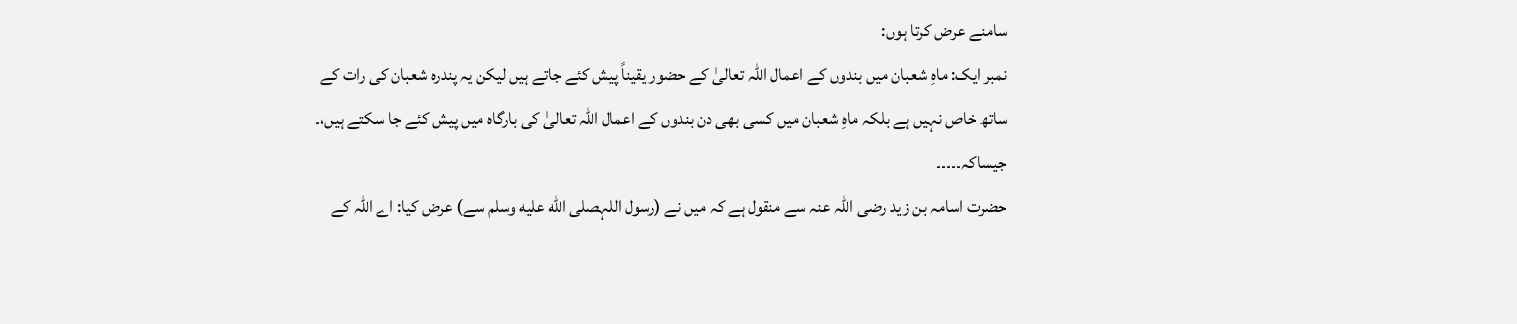سامنے عرض کرتا ہوں:
نمبر ایک: ماہِ شعبان میں بندوں کے اعمال اللّہ تعالیٰ کے حضور یقیناً پیش کئے جاتے ہیں لیکن یہ پندرہ شعبان کی رات کے ساتھ خاص نہیں ہے بلکہ ماہِ شعبان میں کسی بھی دن بندوں کے اعمال اللہ تعالیٰ کی بارگاہ میں پیش کئے جا سکتے ہیں،۔
جیساکہ۔۔۔۔۔
حضرت اسامہ بن زید رضی اللہ عنہ سے منقول ہے کہ میں نے (رسول اللہصلى الله عليه وسلم سے) عرض کیا: اے اللہ کے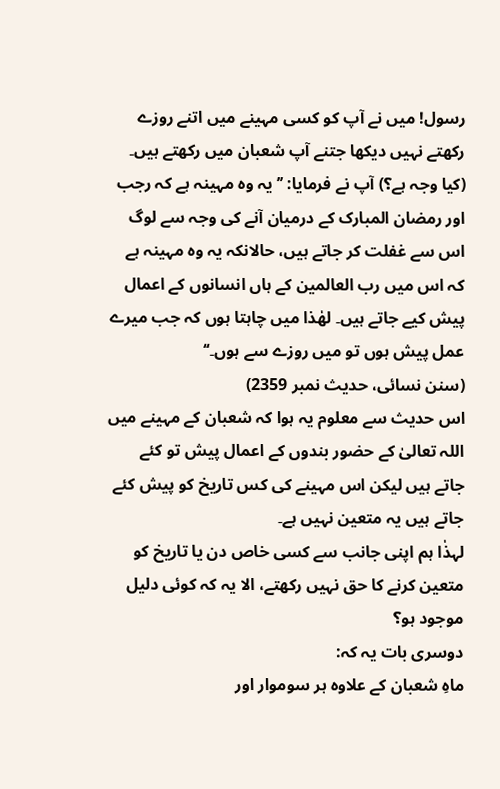رسول! میں نے آپ کو کسی مہینے میں اتنے روزے رکھتے نہیں دیکھا جتنے آپ شعبان میں رکھتے ہیں۔ (کیا وجہ ہے؟) آپ نے فرمایا: ’’یہ وہ مہینہ ہے کہ رجب اور رمضان المبارک کے درمیان آنے کی وجہ سے لوگ اس سے غفلت کر جاتے ہیں، حالانکہ یہ وہ مہینہ ہے کہ اس میں رب العالمین کے ہاں انسانوں کے اعمال پیش کیے جاتے ہیں۔ لھٰذا میں چاہتا ہوں کہ جب میرے عمل پیش ہوں تو میں روزے سے ہوں۔‘‘
(سنن نسائی، حدیث نمبر 2359)
اس حدیث سے معلوم یہ ہوا کہ شعبان کے مہینے میں اللہ تعالیٰ کے حضور بندوں کے اعمال پیش تو کئے جاتے ہیں لیکن اس مہینے کی کس تاریخ کو پیش کئے جاتے ہیں یہ متعین نہیں ہے۔
لہذٰا ہم اپنی جانب سے کسی خاص دن یا تاریخ کو متعین کرنے کا حق نہیں رکھتے، الا یہ کہ کوئی دلیل موجود ہو؟
دوسری بات یہ کہ:
ماہِ شعبان کے علاوہ ہر سوموار اور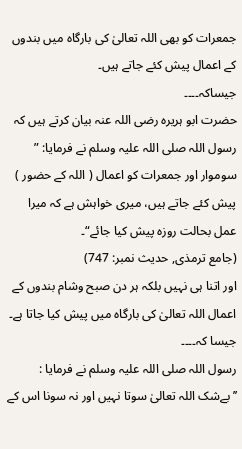جمعرات کو بھی اللہ تعالیٰ کی بارگاہ میں بندوں کے اعمال پیش کئے جاتے ہیں۔
جیساکہ۔۔۔۔
حضرت ابو ہریرہ رضی اللہ عنہ بیان کرتے ہیں کہ رسول اللہ صلی اللہ علیہ وسلم نے فرمایا: ” سوموار اور جمعرات کو اعمال ( اللہ کے حضور ) پیش کئے جاتے ہیں، میری خواہش ہے کہ میرا عمل بحالت روزہ پیش کیا جائے“۔
(جامع ترمذی, حدیث نمبر: 747)
اور اتنا ہی نہیں بلکہ ہر دن صبح وشام بندوں کے اعمال اللہ تعالیٰ کی بارگاہ میں پیش کیا جاتا ہے۔
جیسا کہ۔۔۔۔
رسول اللہ صلی اللہ علیہ وسلم نے فرمایا : ’’بےشک اللہ تعالیٰ سوتا نہیں اور نہ سونا اس کے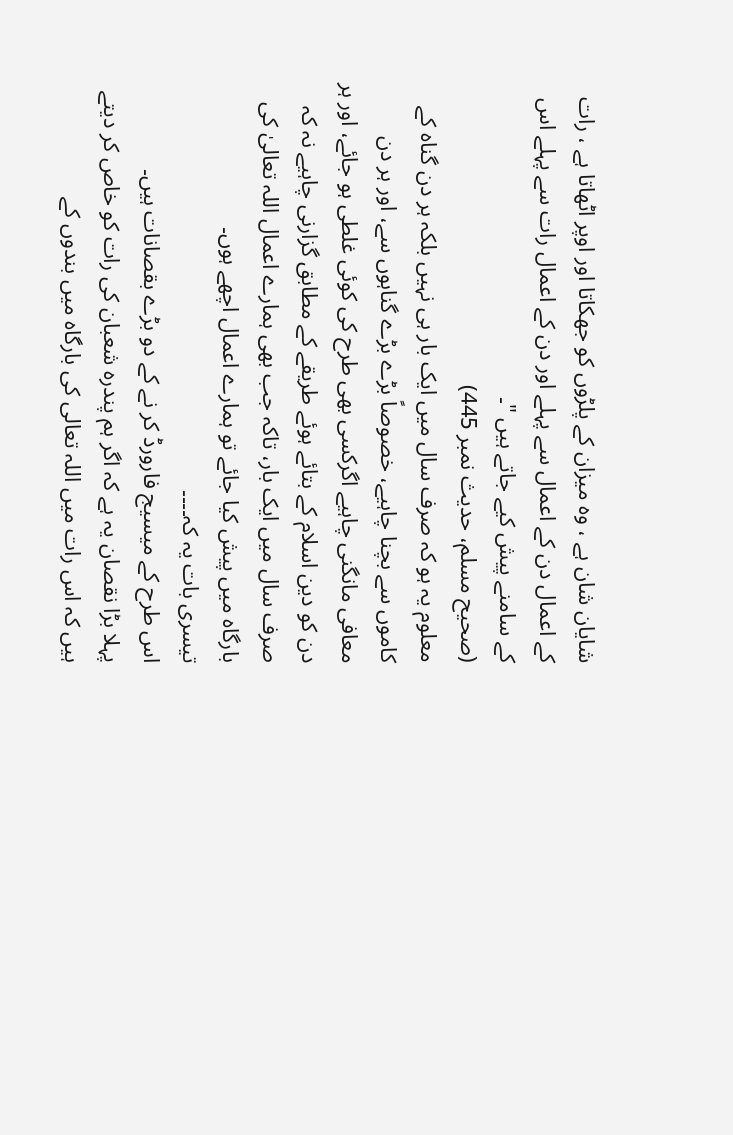شایان شان ہے ، وہ میزان کے پلڑوں کو جھکاتا اور اوپر اٹھاتا ہے ، رات کے اعمال دن کے اعمال سے پہلے اور دن کے اعمال رات سے پہلے اس کے سامنے پیش کیے جاتے ہیں "۔
(صحیح مسلم، حدیث نمبر 445)
معلوم یہ ہو کہ صرف سال میں ایک بار ہی نہیں بلکہ ہر دن گناہ کے کاموں سے بچنا چاہیے، خصوصاً بڑے بڑے گناہوں سے، اور ہر دن معافی مانگنی چاہیے اگرکسی بھی طرح کی کوئی غلطی ہو جائے، اور ہر دن کو دین اسلام کے بتائے ہوئے طریقے کے مطابق گزارنی چاہیے نہ کہ صرف سال میں ایک بار، تاکہ جب بھی ہمارے اعمال اللہ تعالیٰ کی بارگاہ میں پیش کیا جائے تو ہمارے اعمال اچھے ہوں۔
تیسری بات یہ کہ۔۔۔۔
اس طرح کے میسیج فارورڈ کر نے کے دو بڑے بقصانات ہیں۔
پہلا بڑا نقصان یہ ہے کہ اگر ہم پندرہ شعبان کی رات کو خاص کر دیتے ہیں کہ اس رات میں اللہ تعالی کی بارگاہ میں بندوں کے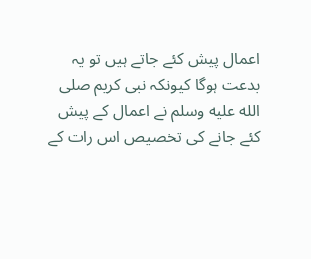اعمال پیش کئے جاتے ہیں تو یہ بدعت ہوگا کیونکہ نبی کریم صلى الله عليه وسلم نے اعمال کے پیش کئے جانے کی تخصیص اس رات کے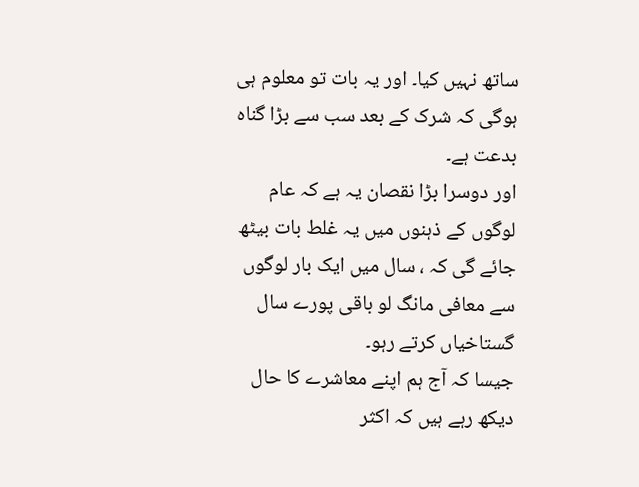ساتھ نہیں کیا۔ اور یہ بات تو معلوم ہی ہوگی کہ شرک کے بعد سب سے بڑا گناہ بدعت ہے۔
اور دوسرا بڑا نقصان یہ ہے کہ عام لوگوں کے ذہنوں میں یہ غلط بات بیٹھ جائے گی کہ ، سال میں ایک بار لوگوں سے معافی مانگ لو باقی پورے سال گستاخیاں کرتے رہو۔
جیسا کہ آج ہم اپنے معاشرے کا حال دیکھ رہے ہیں کہ اکثر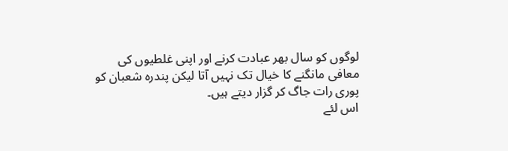لوگوں کو سال بھر عبادت کرنے اور اپنی غلطیوں کی معافی مانگنے کا خیال تک نہیں آتا لیکن پندرہ شعبان کو پوری رات جاگ کر گزار دیتے ہیں۔
اس لئے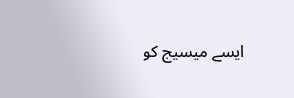ایسے میسیج کو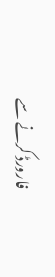فارورڈ کرنے سے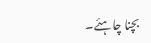بچنا چاہئے۔